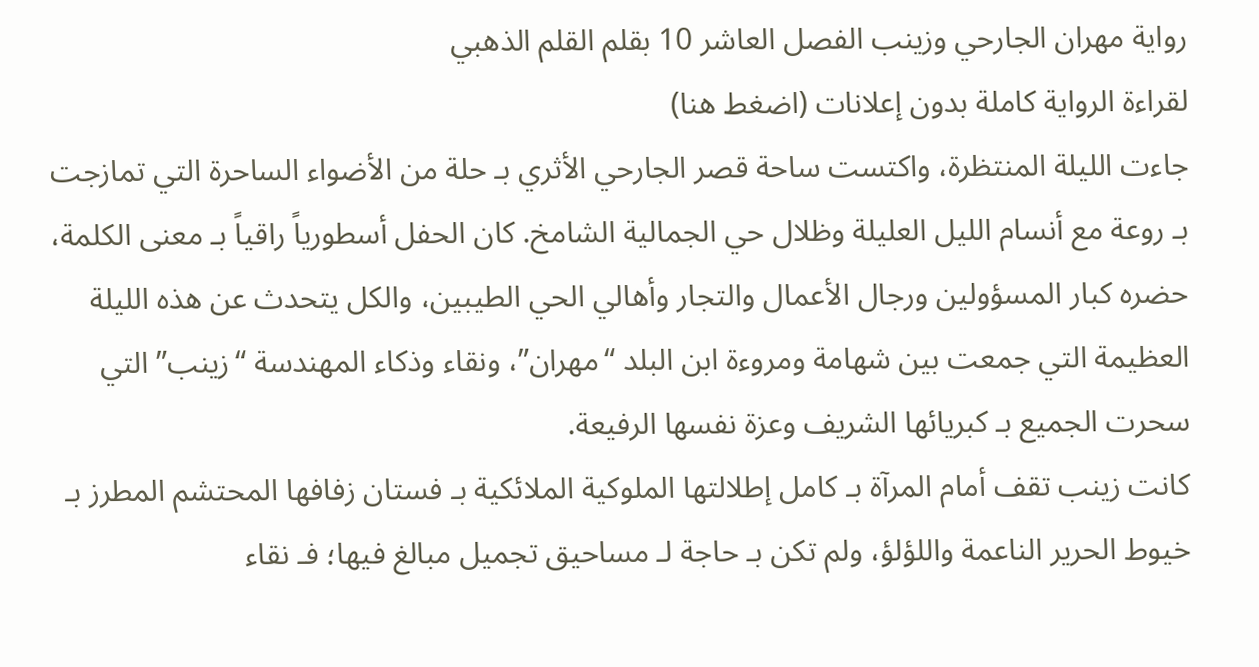رواية مهران الجارحي وزينب الفصل العاشر 10 بقلم القلم الذهبي
لقراءة الرواية كاملة بدون إعلانات (اضغط هنا)
جاءت الليلة المنتظرة، واكتست ساحة قصر الجارحي الأثري بـ حلة من الأضواء الساحرة التي تمازجت بـ روعة مع أنسام الليل العليلة وظلال حي الجمالية الشامخ. كان الحفل أسطورياً راقياً بـ معنى الكلمة، حضره كبار المسؤولين ورجال الأعمال والتجار وأهالي الحي الطيبين، والكل يتحدث عن هذه الليلة العظيمة التي جمعت بين شهامة ومروءة ابن البلد “مهران”، ونقاء وذكاء المهندسة “زينب” التي سحرت الجميع بـ كبريائها الشريف وعزة نفسها الرفيعة.
كانت زينب تقف أمام المرآة بـ كامل إطلالتها الملوكية الملائكية بـ فستان زفافها المحتشم المطرز بـ خيوط الحرير الناعمة واللؤلؤ، ولم تكن بـ حاجة لـ مساحيق تجميل مبالغ فيها؛ فـ نقاء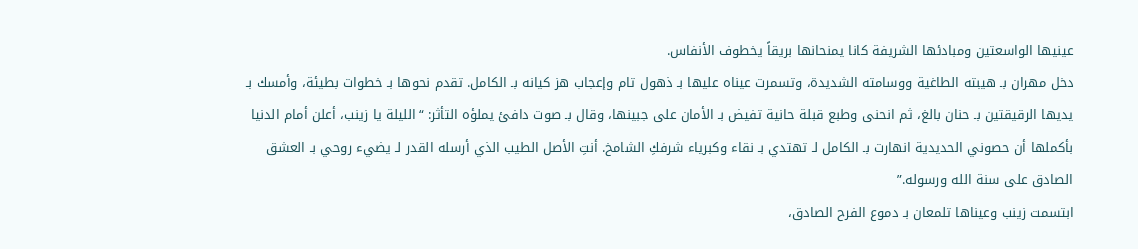عينيها الواسعتين ومبادئها الشريفة كانا يمنحانها بريقاً يخطوف الأنفاس.
دخل مهران بـ هيبته الطاغية ووسامته الشديدة، وتسمرت عيناه عليها بـ ذهول تام وإعجاب هز كيانه بـ الكامل. تقدم نحوها بـ خطوات بطيئة، وأمسك بـ يديها الرقيقتين بـ حنان بالغ، ثم انحنى وطبع قبلة حانية تفيض بـ الأمان على جبينها، وقال بـ صوت دافئ يملؤه التأثر: “الليلة يا زينب، أعلن أمام الدنيا بأكملها أن حصوني الحديدية انهارت بـ الكامل لـ تهتدي بـ نقاء وكبرياء شرفكِ الشامخ. أنتِ الأصل الطيب الذي أرسله القدر لـ يضيء روحي بـ العشق الصادق على سنة الله ورسوله.”
ابتسمت زينب وعيناها تلمعان بـ دموع الفرح الصادق،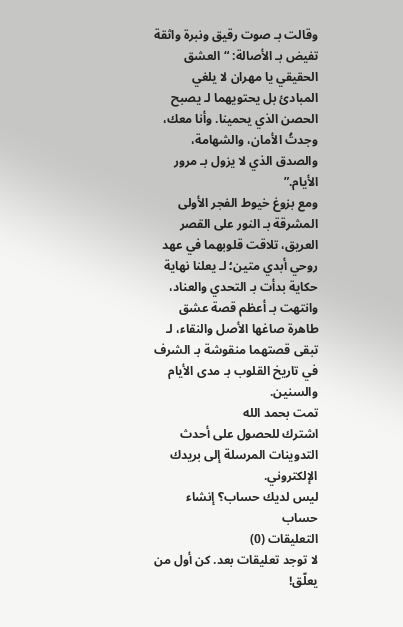وقالت بـ صوت رقيق ونبرة واثقة تفيض بـ الأصالة: “العشق الحقيقي يا مهران لا يلغي المبادئ بل يحتويهما لـ يصبح الحصن الذي يحمينا. وأنا معك، وجدتُ الأمان، والشهامة، والصدق الذي لا يزول بـ مرور الأيام.”
ومع بزوغ خيوط الفجر الأولى المشرقة بـ النور على القصر العريق، تلاقت قلوبهما في عهد روحي أبدي متين؛ لـ يعلنا نهاية حكاية بدأت بـ التحدي والعناد، وانتهت بـ أعظم قصة عشق طاهرة صاغها الأصل والنقاء، لـ تبقى قصتهما منقوشة بـ الشرف في تاريخ القلوب بـ مدى الأيام والسنين.
تمت بحمد الله
اشترك للحصول على أحدث التدوينات المرسلة إلى بريدك الإلكتروني.
ليس لديك حساب؟ إنشاء حساب
التعليقات (0)
لا توجد تعليقات بعد. كن أول من يعلّق!